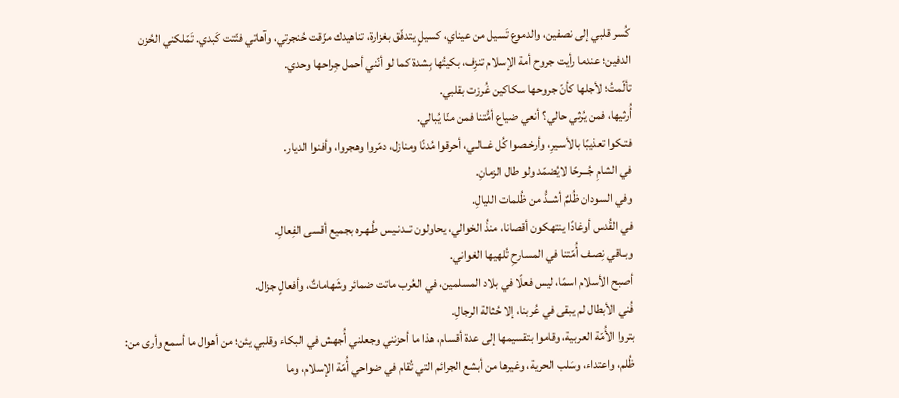كُسر قلبي إلى نصفين، والدموع تَسيل من عيناي، كسيلٍ يتدفّق بغزارة، تناهيدك مزّقت حُنجرتي، وآهاتي فتّتت كَبدي. تَمّلكني الحُزن الدفين؛ عندما رأيت جروح أمة الإسلام تنزِف، بكيتُها بِشدة كما لو أنّني أحمل جِراحها وحدي.
تألّمتُ؛ لأجلها كأنّ جروحها سكاكين غُرزت بقلبي.
أُرثيها، فمن يُرثي حالي؟ أنعي ضياع أمُّتنا فمن منّا يُبالي.
فتـكوا تعذيبًا بالأسـيرِ، وأرخـصوا كُل غــالـي، أحرقوا مُدنًا ومنازل، دمّروا وهجروا، وأفنوا الديار.
في الشامِ جُـــرحًا لايُضمّد ولو طال الزمانِ.
وفي السودان ظُلمٌ أشــدُّ من ظُلمات الليالِ.
في القُدس أوغادًا ينتهكون أقصانا، منذُ الخوالي، يحاولون تــدنـيس طُـهـره بجميع أقسى الفِعالِ.
وبـاقي نِصـف أُمّتنا في المسارحِ تُلهيها الغواني.
أصبح الأسلام اسمًا، ليس فعلًا في بلاد المسلمين، في العُرب ماتت ضمائر وشَهاماتٌ، وأفعالٍ جزال.
فُني الأبطال لم يبقى في عُربنا، إلا حُثالة الرجالِ.
بتروا الأُمّة العربية، وقاموا بتقسيمها إلى عدة أقسام، هذا ما أحزنني وجعلني أُجهش في البكاء وقلبي يئن؛ من أهوال ما أسمع وأرى من: ظُلم، واعتداء، وسَلب الحرية، وغيرها من أبشع الجرائم التي تُقام في ضواحي أُمّة الإسلام، وما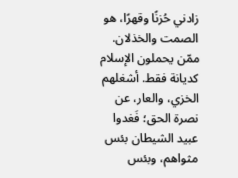زادني حُزنًا وقهرًا، هو الصمت والخذلان.
ممّن يحملون الإسلام كديانة فقط. أشغلهم الخزي، والعار، عن نصرة الحق؛ فَغدوا عبيد الشيطان بئس مثواهم، وبئس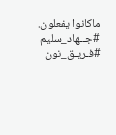ماكانوا يفعلون.
#جــهاد_سليم
#فـريـق_نون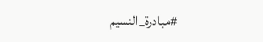#مبادرة_النسيم